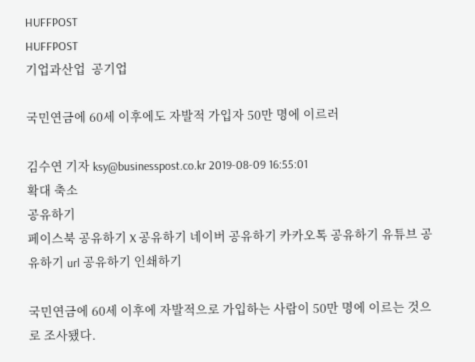HUFFPOST
HUFFPOST
기업과산업  공기업

국민연금에 60세 이후에도 자발적 가입자 50만 명에 이르러

김수연 기자 ksy@businesspost.co.kr 2019-08-09 16:55:01
확대 축소
공유하기
페이스북 공유하기 X 공유하기 네이버 공유하기 카카오톡 공유하기 유튜브 공유하기 url 공유하기 인쇄하기

국민연금에 60세 이후에 자발적으로 가입하는 사람이 50만 명에 이르는 것으로 조사됐다.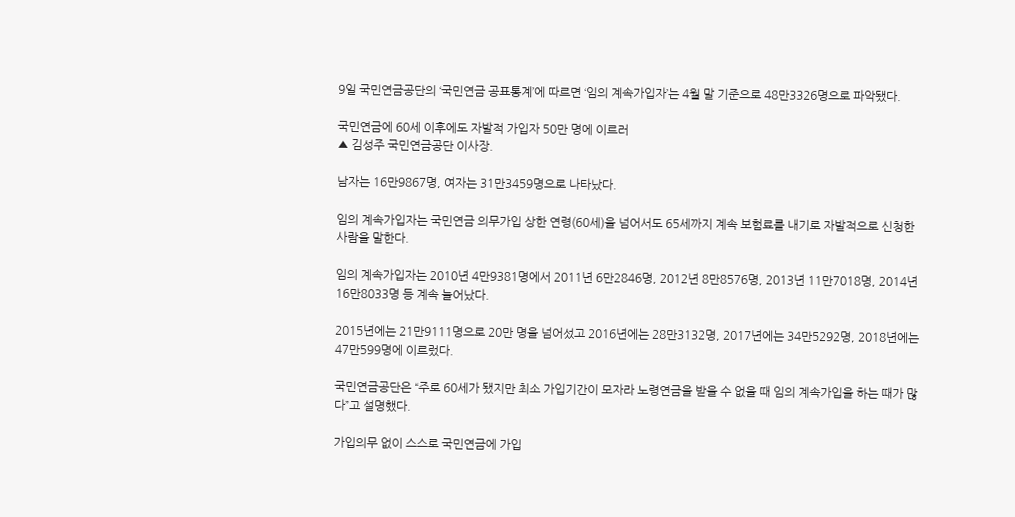9일 국민연금공단의 ‘국민연금 공표통계’에 따르면 ‘임의 계속가입자’는 4월 말 기준으로 48만3326명으로 파악됐다.

국민연금에 60세 이후에도 자발적 가입자 50만 명에 이르러
▲ 김성주 국민연금공단 이사장.

남자는 16만9867명, 여자는 31만3459명으로 나타났다.

임의 계속가입자는 국민연금 의무가입 상한 연령(60세)을 넘어서도 65세까지 계속 보험료를 내기로 자발적으로 신청한 사람을 말한다.

임의 계속가입자는 2010년 4만9381명에서 2011년 6만2846명, 2012년 8만8576명, 2013년 11만7018명, 2014년 16만8033명 등 계속 늘어났다.

2015년에는 21만9111명으로 20만 명을 넘어섰고 2016년에는 28만3132명, 2017년에는 34만5292명, 2018년에는 47만599명에 이르렀다.

국민연금공단은 “주로 60세가 됐지만 최소 가입기간이 모자라 노령연금을 받을 수 없을 때 임의 계속가입을 하는 때가 많다”고 설명했다.

가입의무 없이 스스로 국민연금에 가입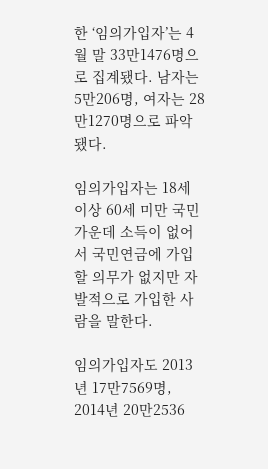한 ‘임의가입자’는 4월 말 33만1476명으로 집계됐다. 남자는 5만206명, 여자는 28만1270명으로 파악됐다.

임의가입자는 18세 이상 60세 미만 국민 가운데 소득이 없어서 국민연금에 가입할 의무가 없지만 자발적으로 가입한 사람을 말한다.

임의가입자도 2013년 17만7569명, 2014년 20만2536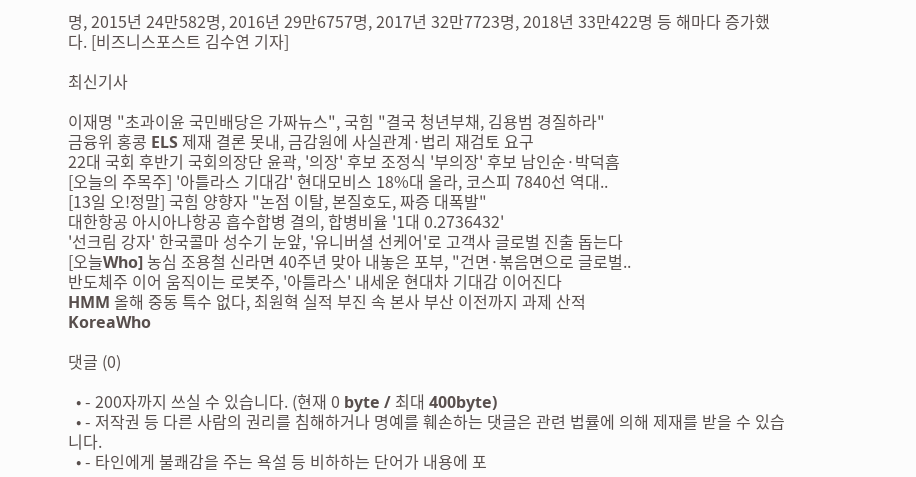명, 2015년 24만582명, 2016년 29만6757명, 2017년 32만7723명, 2018년 33만422명 등 해마다 증가했다. [비즈니스포스트 김수연 기자]

최신기사

이재명 "초과이윤 국민배당은 가짜뉴스", 국힘 "결국 청년부채, 김용범 경질하라"
금융위 홍콩 ELS 제재 결론 못내, 금감원에 사실관계·법리 재검토 요구
22대 국회 후반기 국회의장단 윤곽, '의장' 후보 조정식 '부의장' 후보 남인순·박덕흠
[오늘의 주목주] '아틀라스 기대감' 현대모비스 18%대 올라, 코스피 7840선 역대..
[13일 오!정말] 국힘 양향자 "논점 이탈, 본질호도, 짜증 대폭발"
대한항공 아시아나항공 흡수합병 결의, 합병비율 '1대 0.2736432'
'선크림 강자' 한국콜마 성수기 눈앞, '유니버셜 선케어'로 고객사 글로벌 진출 돕는다
[오늘Who] 농심 조용철 신라면 40주년 맞아 내놓은 포부, "건면·볶음면으로 글로벌..
반도체주 이어 움직이는 로봇주, '아틀라스' 내세운 현대차 기대감 이어진다
HMM 올해 중동 특수 없다, 최원혁 실적 부진 속 본사 부산 이전까지 과제 산적
KoreaWho

댓글 (0)

  • - 200자까지 쓰실 수 있습니다. (현재 0 byte / 최대 400byte)
  • - 저작권 등 다른 사람의 권리를 침해하거나 명예를 훼손하는 댓글은 관련 법률에 의해 제재를 받을 수 있습니다.
  • - 타인에게 불쾌감을 주는 욕설 등 비하하는 단어가 내용에 포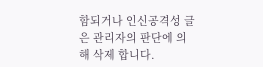함되거나 인신공격성 글은 관리자의 판단에 의해 삭제 합니다.